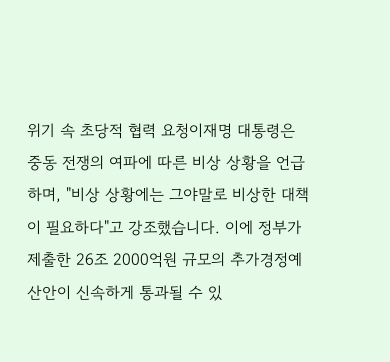위기 속 초당적 협력 요청이재명 대통령은 중동 전쟁의 여파에 따른 비상 상황을 언급하며, "비상 상황에는 그야말로 비상한 대책이 필요하다"고 강조했습니다. 이에 정부가 제출한 26조 2000억원 규모의 추가경정예산안이 신속하게 통과될 수 있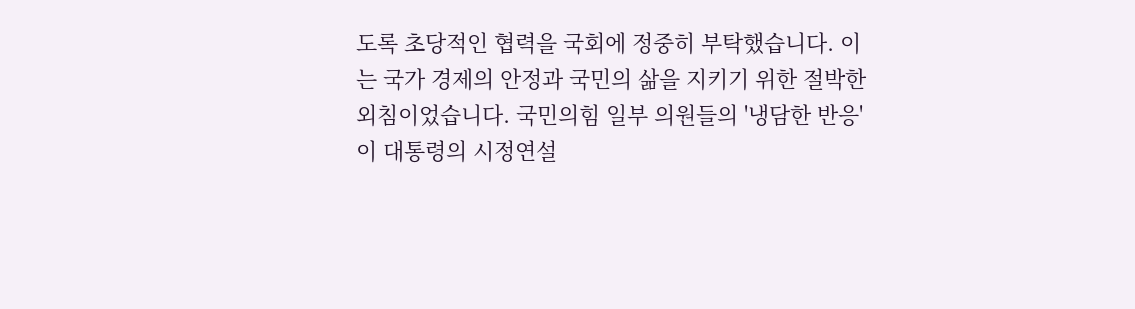도록 초당적인 협력을 국회에 정중히 부탁했습니다. 이는 국가 경제의 안정과 국민의 삶을 지키기 위한 절박한 외침이었습니다. 국민의힘 일부 의원들의 '냉담한 반응'이 대통령의 시정연설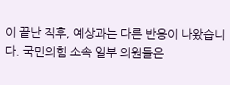이 끝난 직후, 예상과는 다른 반응이 나왔습니다. 국민의힘 소속 일부 의원들은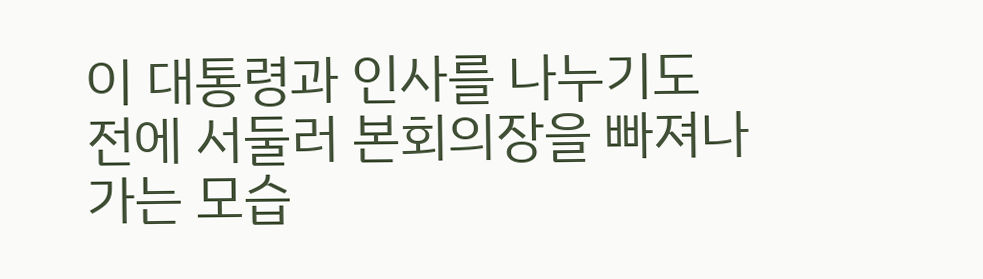이 대통령과 인사를 나누기도 전에 서둘러 본회의장을 빠져나가는 모습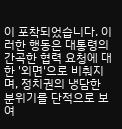이 포착되었습니다. 이러한 행동은 대통령의 간곡한 협력 요청에 대한 '외면'으로 비춰지며, 정치권의 냉담한 분위기를 단적으로 보여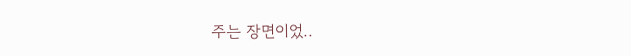주는 장면이었..